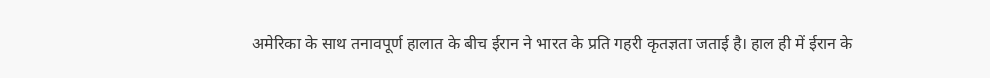अमेरिका के साथ तनावपूर्ण हालात के बीच ईरान ने भारत के प्रति गहरी कृतज्ञता जताई है। हाल ही में ईरान के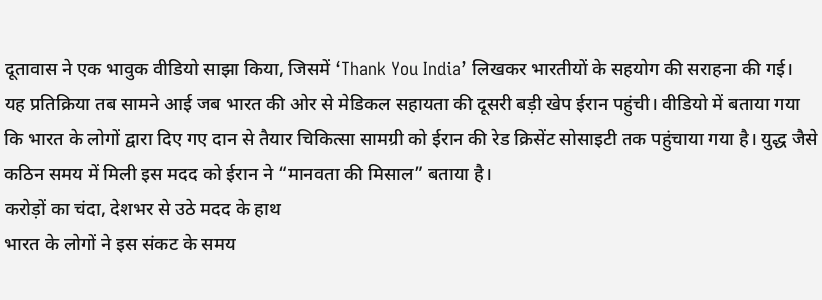दूतावास ने एक भावुक वीडियो साझा किया, जिसमें ‘Thank You India’ लिखकर भारतीयों के सहयोग की सराहना की गई। यह प्रतिक्रिया तब सामने आई जब भारत की ओर से मेडिकल सहायता की दूसरी बड़ी खेप ईरान पहुंची। वीडियो में बताया गया कि भारत के लोगों द्वारा दिए गए दान से तैयार चिकित्सा सामग्री को ईरान की रेड क्रिसेंट सोसाइटी तक पहुंचाया गया है। युद्ध जैसे कठिन समय में मिली इस मदद को ईरान ने “मानवता की मिसाल” बताया है।
करोड़ों का चंदा, देशभर से उठे मदद के हाथ
भारत के लोगों ने इस संकट के समय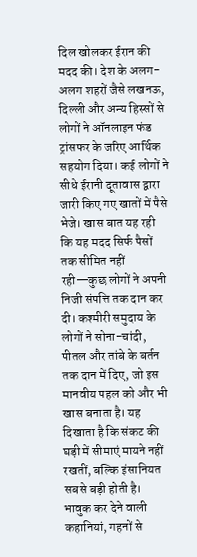दिल खोलकर ईरान की मदद की। देश के अलग-अलग शहरों जैसे लखनऊ, दिल्ली और अन्य हिस्सों से लोगों ने ऑनलाइन फंड ट्रांसफर के जरिए आर्थिक सहयोग दिया। कई लोगों ने सीधे ईरानी दूतावास द्वारा जारी किए गए खातों में पैसे भेजे। खास बात यह रही कि यह मदद सिर्फ पैसों तक सीमित नहीं रही—कुछ लोगों ने अपनी निजी संपत्ति तक दान कर दी। कश्मीरी समुदाय के लोगों ने सोना-चांदी, पीतल और तांबे के बर्तन तक दान में दिए, जो इस मानवीय पहल को और भी खास बनाता है। यह दिखाता है कि संकट की घड़ी में सीमाएं मायने नहीं रखतीं, बल्कि इंसानियत सबसे बड़ी होती है।
भावुक कर देने वाली कहानियां, गहनों से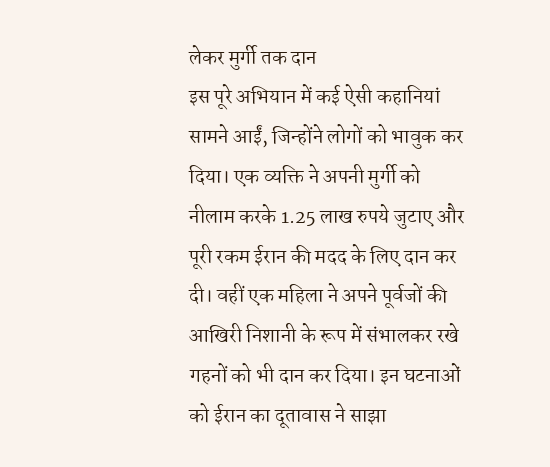लेकर मुर्गी तक दान
इस पूरे अभियान में कई ऐसी कहानियां सामने आईं, जिन्होंने लोगों को भावुक कर दिया। एक व्यक्ति ने अपनी मुर्गी को नीलाम करके 1.25 लाख रुपये जुटाए और पूरी रकम ईरान की मदद के लिए दान कर दी। वहीं एक महिला ने अपने पूर्वजों की आखिरी निशानी के रूप में संभालकर रखे गहनों को भी दान कर दिया। इन घटनाओं को ईरान का दूतावास ने साझा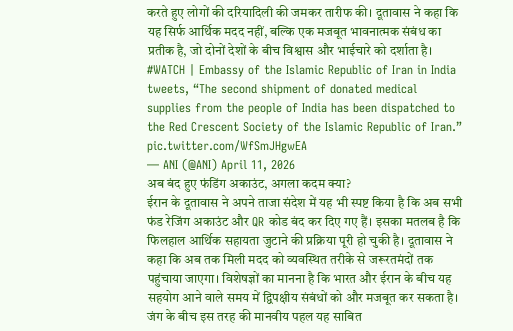करते हुए लोगों की दरियादिली की जमकर तारीफ की। दूतावास ने कहा कि यह सिर्फ आर्थिक मदद नहीं, बल्कि एक मजबूत भावनात्मक संबंध का प्रतीक है, जो दोनों देशों के बीच विश्वास और भाईचारे को दर्शाता है।
#WATCH | Embassy of the Islamic Republic of Iran in India tweets, “The second shipment of donated medical supplies from the people of India has been dispatched to the Red Crescent Society of the Islamic Republic of Iran.” pic.twitter.com/WfSmJHgwEA
— ANI (@ANI) April 11, 2026
अब बंद हुए फंडिंग अकाउंट, अगला कदम क्या?
ईरान के दूतावास ने अपने ताजा संदेश में यह भी स्पष्ट किया है कि अब सभी फंड रेजिंग अकाउंट और QR कोड बंद कर दिए गए हैं। इसका मतलब है कि फिलहाल आर्थिक सहायता जुटाने की प्रक्रिया पूरी हो चुकी है। दूतावास ने कहा कि अब तक मिली मदद को व्यवस्थित तरीके से जरूरतमंदों तक पहुंचाया जाएगा। विशेषज्ञों का मानना है कि भारत और ईरान के बीच यह सहयोग आने वाले समय में द्विपक्षीय संबंधों को और मजबूत कर सकता है। जंग के बीच इस तरह की मानवीय पहल यह साबित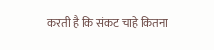करती है कि संकट चाहे कितना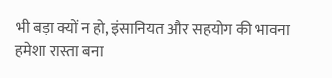भी बड़ा क्यों न हो, इंसानियत और सहयोग की भावना हमेशा रास्ता बना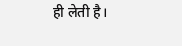ही लेती है।